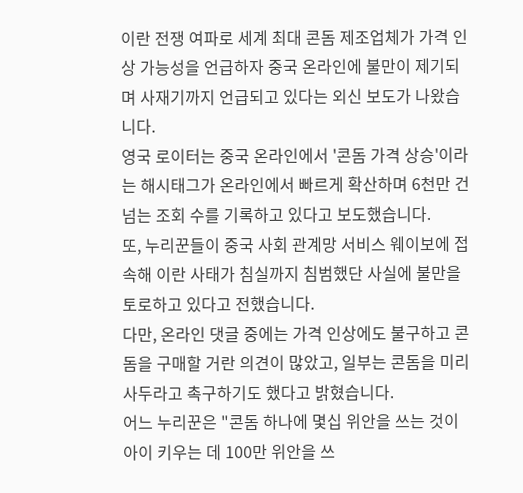이란 전쟁 여파로 세계 최대 콘돔 제조업체가 가격 인상 가능성을 언급하자 중국 온라인에 불만이 제기되며 사재기까지 언급되고 있다는 외신 보도가 나왔습니다.
영국 로이터는 중국 온라인에서 '콘돔 가격 상승'이라는 해시태그가 온라인에서 빠르게 확산하며 6천만 건 넘는 조회 수를 기록하고 있다고 보도했습니다.
또, 누리꾼들이 중국 사회 관계망 서비스 웨이보에 접속해 이란 사태가 침실까지 침범했단 사실에 불만을 토로하고 있다고 전했습니다.
다만, 온라인 댓글 중에는 가격 인상에도 불구하고 콘돔을 구매할 거란 의견이 많았고, 일부는 콘돔을 미리 사두라고 촉구하기도 했다고 밝혔습니다.
어느 누리꾼은 "콘돔 하나에 몇십 위안을 쓰는 것이 아이 키우는 데 100만 위안을 쓰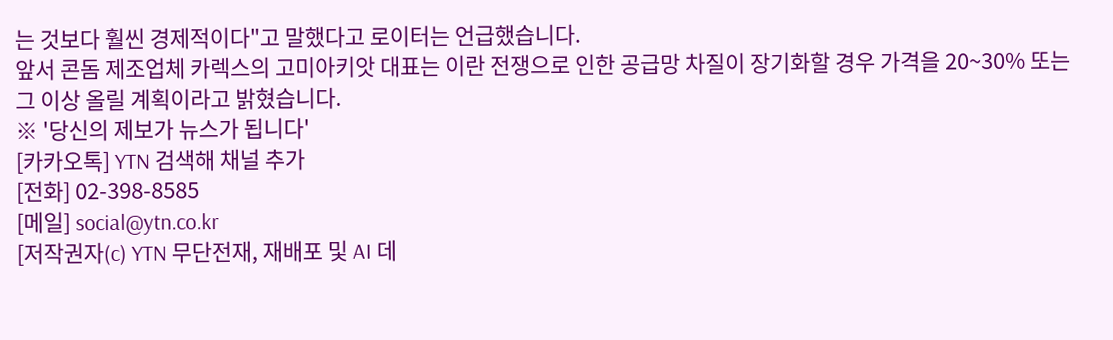는 것보다 훨씬 경제적이다"고 말했다고 로이터는 언급했습니다.
앞서 콘돔 제조업체 카렉스의 고미아키앗 대표는 이란 전쟁으로 인한 공급망 차질이 장기화할 경우 가격을 20~30% 또는 그 이상 올릴 계획이라고 밝혔습니다.
※ '당신의 제보가 뉴스가 됩니다'
[카카오톡] YTN 검색해 채널 추가
[전화] 02-398-8585
[메일] social@ytn.co.kr
[저작권자(c) YTN 무단전재, 재배포 및 AI 데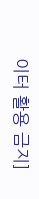이터 활용 금지]